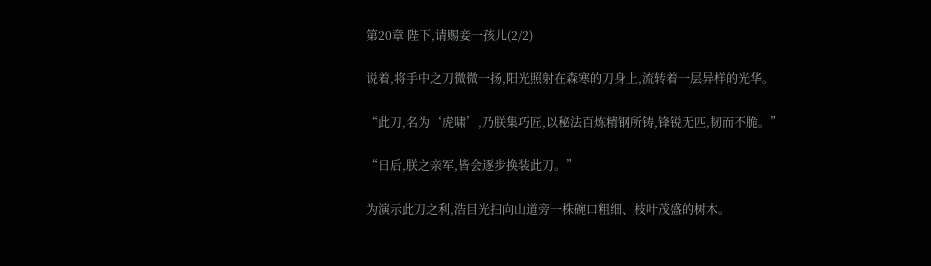第20章 陛下,请赐妾一孩儿(2/2)

说着,将手中之刀微微一扬,阳光照射在森寒的刀身上,流转着一层异样的光华。

“此刀,名为‘虎啸’,乃朕集巧匠,以秘法百炼精钢所铸,锋锐无匹,韧而不脆。”

“日后,朕之亲军,皆会逐步换装此刀。”

为演示此刀之利,浩目光扫向山道旁一株碗口粗细、枝叶茂盛的树木。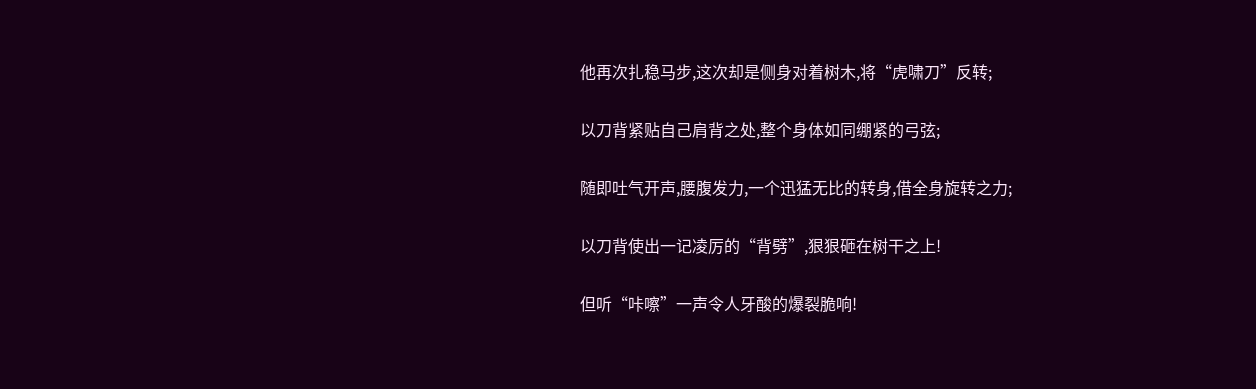他再次扎稳马步,这次却是侧身对着树木,将“虎啸刀”反转;

以刀背紧贴自己肩背之处,整个身体如同绷紧的弓弦;

随即吐气开声,腰腹发力,一个迅猛无比的转身,借全身旋转之力;

以刀背使出一记凌厉的“背劈”,狠狠砸在树干之上!

但听“咔嚓”一声令人牙酸的爆裂脆响!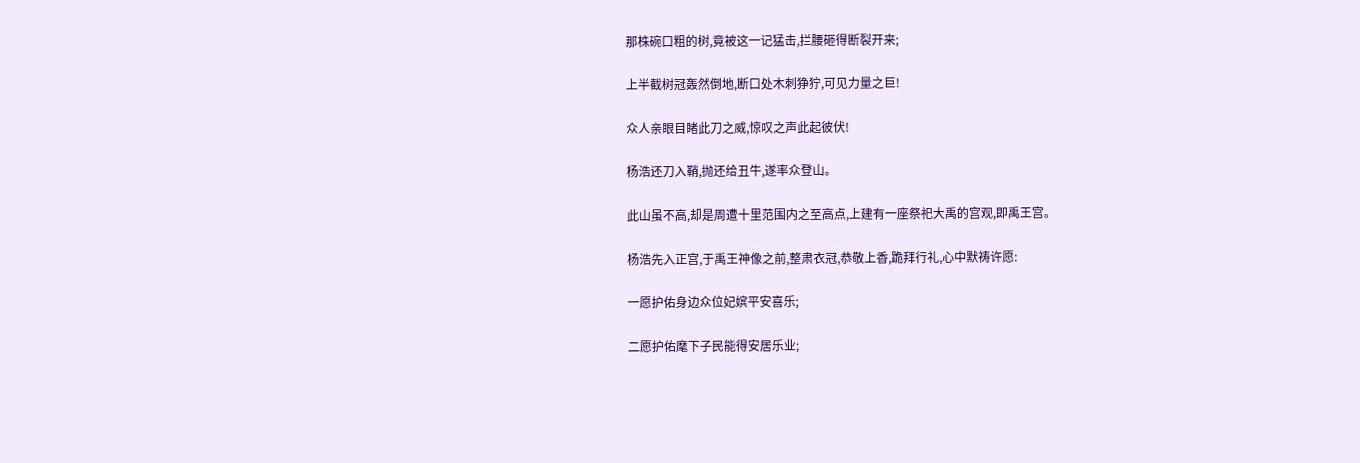那株碗口粗的树,竟被这一记猛击,拦腰砸得断裂开来;

上半截树冠轰然倒地,断口处木刺狰狞,可见力量之巨!

众人亲眼目睹此刀之威,惊叹之声此起彼伏!

杨浩还刀入鞘,抛还给丑牛,遂率众登山。

此山虽不高,却是周遭十里范围内之至高点,上建有一座祭祀大禹的宫观,即禹王宫。

杨浩先入正宫,于禹王神像之前,整肃衣冠,恭敬上香,跪拜行礼,心中默祷许愿:

一愿护佑身边众位妃嫔平安喜乐;

二愿护佑麾下子民能得安居乐业;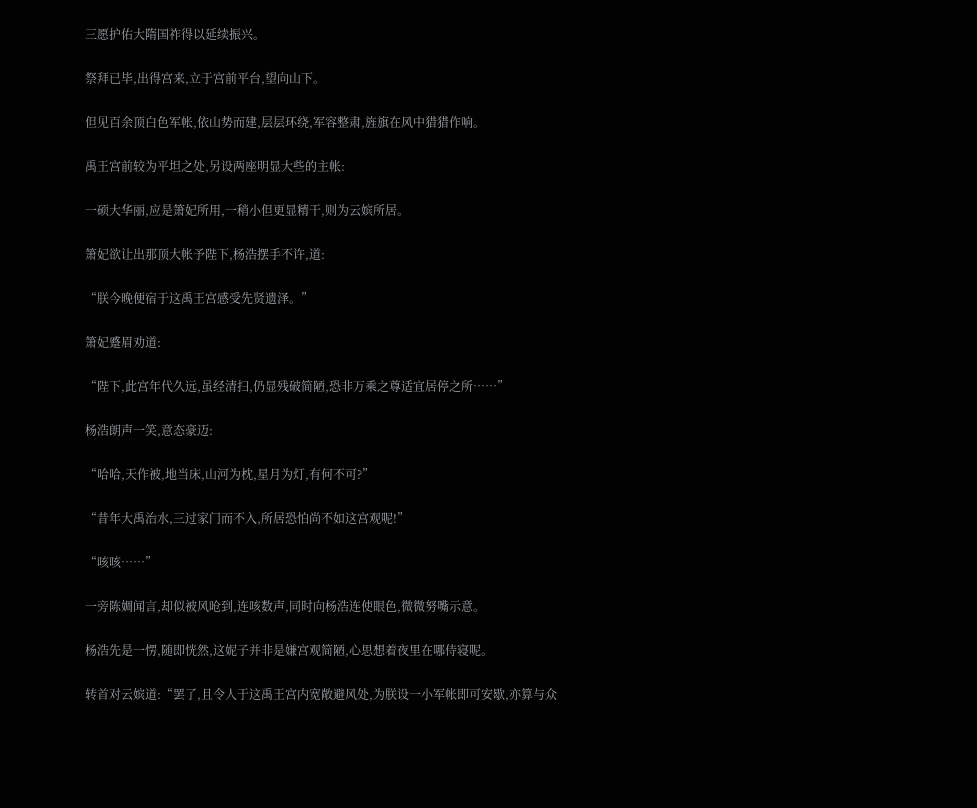三愿护佑大隋国祚得以延续振兴。

祭拜已毕,出得宫来,立于宫前平台,望向山下。

但见百余顶白色军帐,依山势而建,层层环绕,军容整肃,旌旗在风中猎猎作响。

禹王宫前较为平坦之处,另设两座明显大些的主帐:

一硕大华丽,应是箫妃所用,一稍小但更显精干,则为云嫔所居。

箫妃欲让出那顶大帐予陛下,杨浩摆手不许,道:

“朕今晚便宿于这禹王宫感受先贤遗泽。”

箫妃蹙眉劝道:

“陛下,此宫年代久远,虽经清扫,仍显残破简陋,恐非万乘之尊适宜居停之所……”

杨浩朗声一笑,意态豪迈:

“哈哈,天作被,地当床,山河为枕,星月为灯,有何不可?”

“昔年大禹治水,三过家门而不入,所居恐怕尚不如这宫观呢!”

“咳咳……”

一旁陈婤闻言,却似被风呛到,连咳数声,同时向杨浩连使眼色,微微努嘴示意。

杨浩先是一愣,随即恍然,这妮子并非是嫌宫观简陋,心思想着夜里在哪侍寝呢。

转首对云嫔道:“罢了,且令人于这禹王宫内宽敞避风处,为朕设一小军帐即可安歇,亦算与众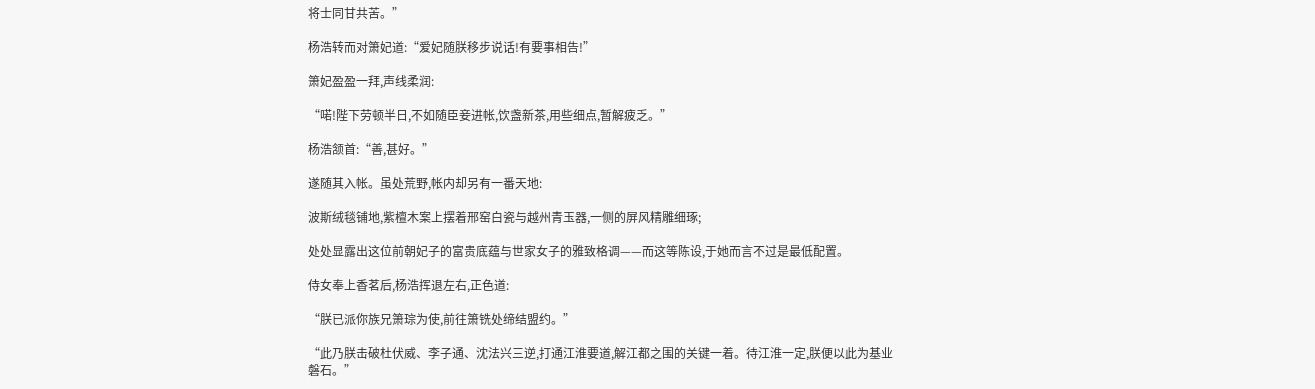将士同甘共苦。”

杨浩转而对箫妃道:“爱妃随朕移步说话!有要事相告!”

箫妃盈盈一拜,声线柔润:

“喏!陛下劳顿半日,不如随臣妾进帐,饮盏新茶,用些细点,暂解疲乏。”

杨浩颔首:“善,甚好。”

遂随其入帐。虽处荒野,帐内却另有一番天地:

波斯绒毯铺地,紫檀木案上摆着邢窑白瓷与越州青玉器,一侧的屏风精雕细琢;

处处显露出这位前朝妃子的富贵底蕴与世家女子的雅致格调——而这等陈设,于她而言不过是最低配置。

侍女奉上香茗后,杨浩挥退左右,正色道:

“朕已派你族兄箫琮为使,前往箫铣处缔结盟约。”

“此乃朕击破杜伏威、李子通、沈法兴三逆,打通江淮要道,解江都之围的关键一着。待江淮一定,朕便以此为基业磐石。”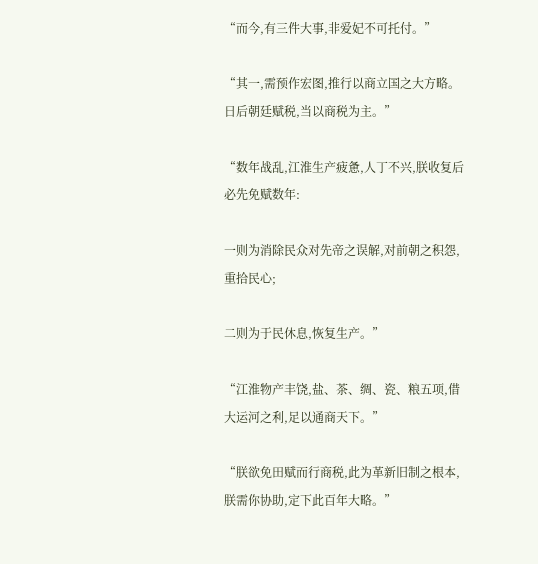“而今,有三件大事,非爱妃不可托付。”

“其一,需预作宏图,推行以商立国之大方略。日后朝廷赋税,当以商税为主。”

“数年战乱,江淮生产疲惫,人丁不兴,朕收复后必先免赋数年:

一则为消除民众对先帝之误解,对前朝之积怨,重拾民心;

二则为于民休息,恢复生产。”

“江淮物产丰饶,盐、茶、绸、瓷、粮五项,借大运河之利,足以通商天下。”

“朕欲免田赋而行商税,此为革新旧制之根本,朕需你协助,定下此百年大略。”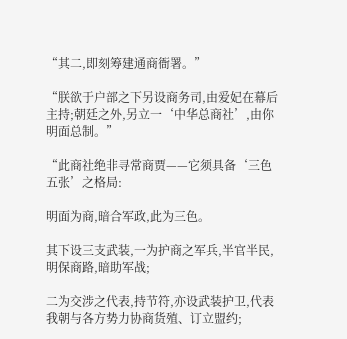“其二,即刻筹建通商衙署。”

“朕欲于户部之下另设商务司,由爱妃在幕后主持;朝廷之外,另立一‘中华总商社’,由你明面总制。”

“此商社绝非寻常商贾——它须具备‘三色五张’之格局:

明面为商,暗合军政,此为三色。

其下设三支武装,一为护商之军兵,半官半民,明保商路,暗助军战;

二为交涉之代表,持节符,亦设武装护卫,代表我朝与各方势力协商货殖、订立盟约;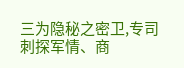三为隐秘之密卫,专司刺探军情、商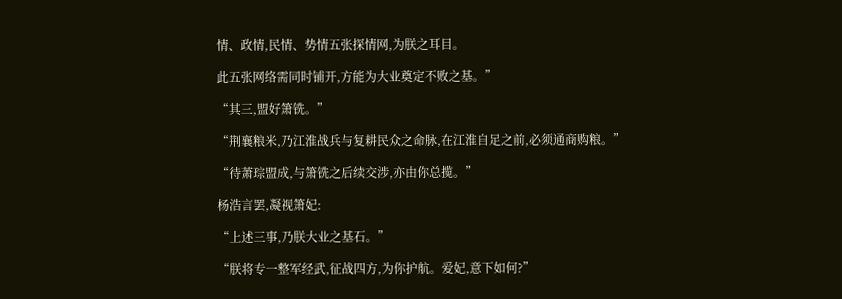情、政情,民情、势情五张探情网,为朕之耳目。

此五张网络需同时铺开,方能为大业奠定不败之基。”

“其三,盟好箫铣。”

“荆襄粮米,乃江淮战兵与复耕民众之命脉,在江淮自足之前,必须通商购粮。”

“待萧琮盟成,与箫铣之后续交涉,亦由你总揽。”

杨浩言罢,凝视箫妃:

“上述三事,乃朕大业之基石。”

“朕将专一整军经武,征战四方,为你护航。爱妃,意下如何?”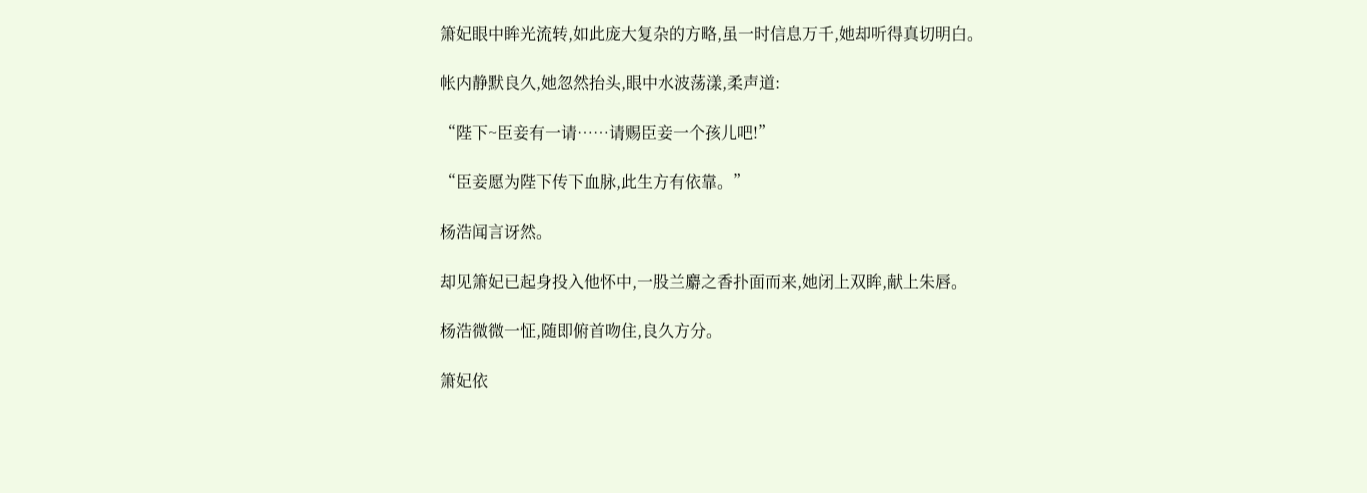箫妃眼中眸光流转,如此庞大复杂的方略,虽一时信息万千,她却听得真切明白。

帐内静默良久,她忽然抬头,眼中水波荡漾,柔声道:

“陛下~臣妾有一请……请赐臣妾一个孩儿吧!”

“臣妾愿为陛下传下血脉,此生方有依靠。”

杨浩闻言讶然。

却见箫妃已起身投入他怀中,一股兰麝之香扑面而来,她闭上双眸,献上朱唇。

杨浩微微一怔,随即俯首吻住,良久方分。

箫妃依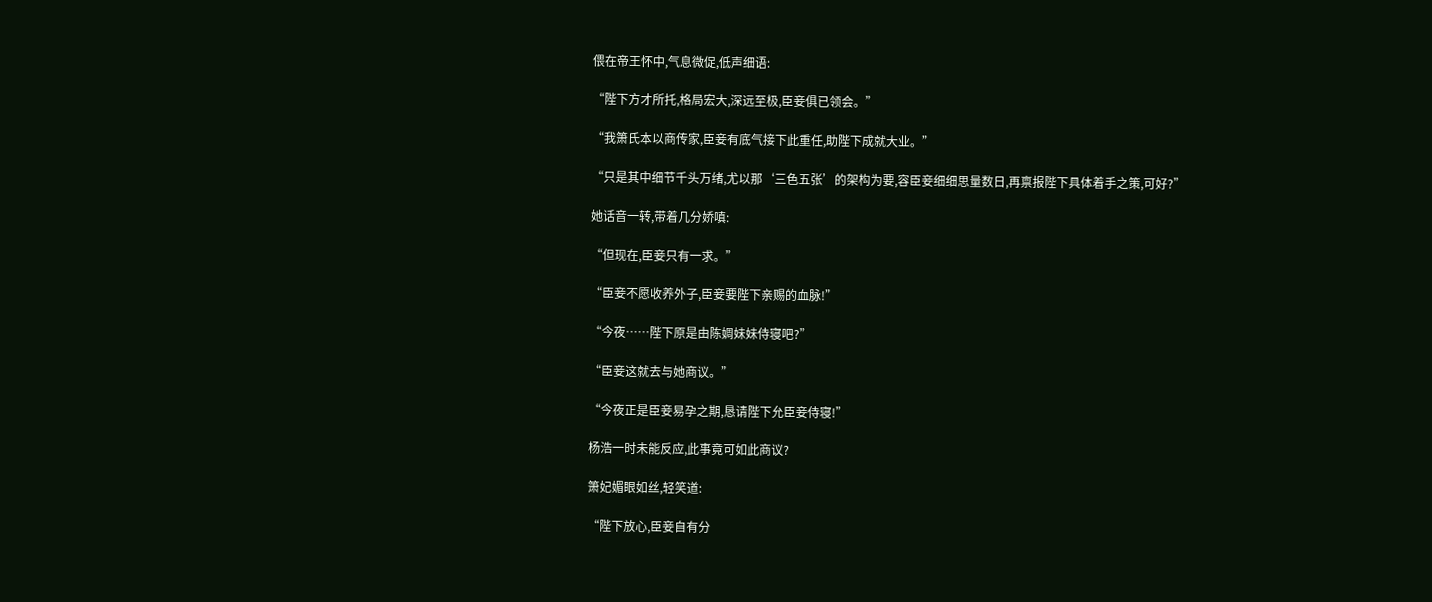偎在帝王怀中,气息微促,低声细语:

“陛下方才所托,格局宏大,深远至极,臣妾俱已领会。”

“我箫氏本以商传家,臣妾有底气接下此重任,助陛下成就大业。”

“只是其中细节千头万绪,尤以那‘三色五张’的架构为要,容臣妾细细思量数日,再禀报陛下具体着手之策,可好?”

她话音一转,带着几分娇嗔:

“但现在,臣妾只有一求。”

“臣妾不愿收养外子,臣妾要陛下亲赐的血脉!”

“今夜……陛下原是由陈婤妹妹侍寝吧?”

“臣妾这就去与她商议。”

“今夜正是臣妾易孕之期,恳请陛下允臣妾侍寝!”

杨浩一时未能反应,此事竟可如此商议?

箫妃媚眼如丝,轻笑道:

“陛下放心,臣妾自有分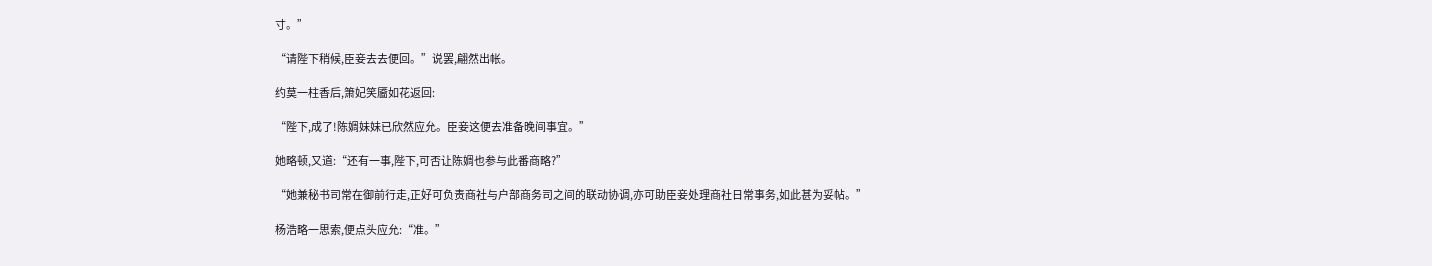寸。”

“请陛下稍候,臣妾去去便回。”说罢,翩然出帐。

约莫一柱香后,箫妃笑靥如花返回:

“陛下,成了!陈婤妹妹已欣然应允。臣妾这便去准备晚间事宜。”

她略顿,又道:“还有一事,陛下,可否让陈婤也参与此番商略?”

“她兼秘书司常在御前行走,正好可负责商社与户部商务司之间的联动协调,亦可助臣妾处理商社日常事务,如此甚为妥帖。”

杨浩略一思索,便点头应允:“准。”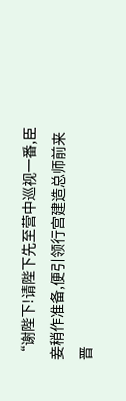“谢陛下!请陛下先至营中巡视一番,臣妾稍作准备,便引领行宫建造总师前来晋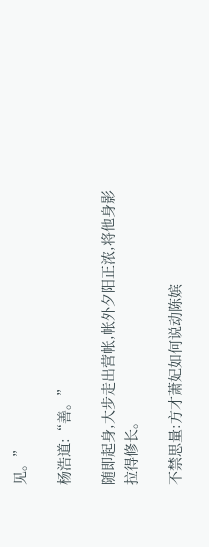见。”

杨浩道:“善。”

随即起身,大步走出营帐,帐外夕阳正浓,将他身影拉得修长。

不禁思量:方才萧妃如何说动陈嫔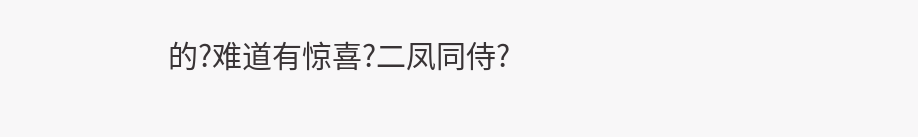的?难道有惊喜?二凤同侍?